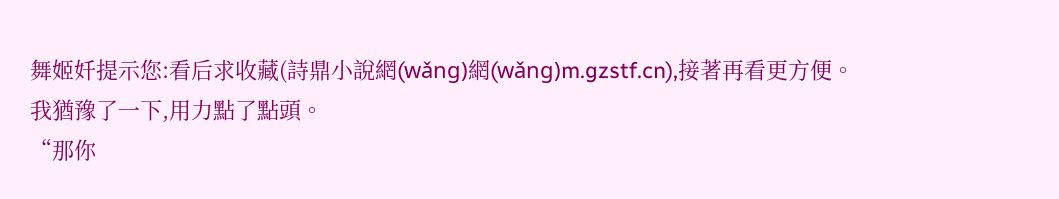舞姬奷提示您:看后求收藏(詩鼎小說網(wǎng)網(wǎng)m.gzstf.cn),接著再看更方便。
我猶豫了一下,用力點了點頭。
“那你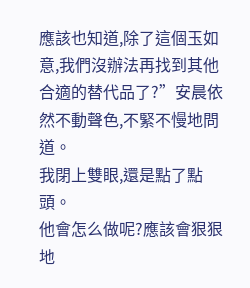應該也知道,除了這個玉如意,我們沒辦法再找到其他合適的替代品了?”安晨依然不動聲色,不緊不慢地問道。
我閉上雙眼,還是點了點頭。
他會怎么做呢?應該會狠狠地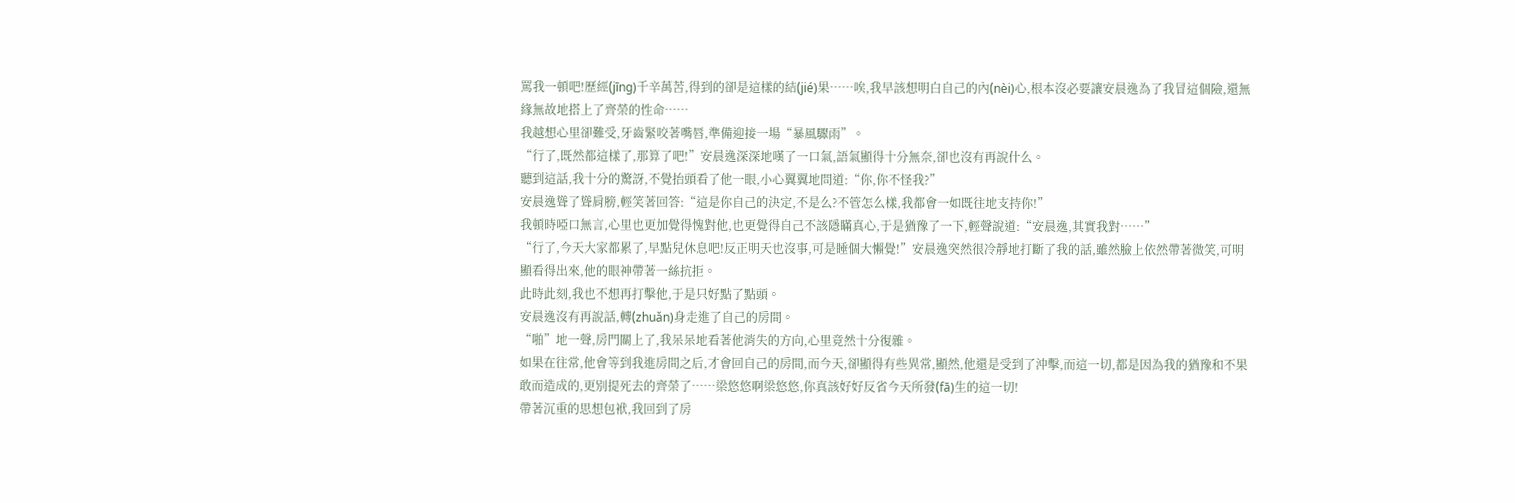罵我一頓吧!歷經(jīng)千辛萬苦,得到的卻是這樣的結(jié)果……唉,我早該想明白自己的內(nèi)心,根本沒必要讓安晨逸為了我冒這個險,還無緣無故地搭上了齊榮的性命……
我越想心里卻難受,牙齒緊咬著嘴唇,準備迎接一場“暴風驟雨”。
“行了,既然都這樣了,那算了吧!”安晨逸深深地嘆了一口氣,語氣顯得十分無奈,卻也沒有再說什么。
聽到這話,我十分的驚訝,不覺抬頭看了他一眼,小心翼翼地問道:“你,你不怪我?”
安晨逸聳了聳肩膀,輕笑著回答:“這是你自己的決定,不是么?不管怎么樣,我都會一如既往地支持你!”
我頓時啞口無言,心里也更加覺得愧對他,也更覺得自己不該隱瞞真心,于是猶豫了一下,輕聲說道:“安晨逸,其實我對……”
“行了,今天大家都累了,早點兒休息吧!反正明天也沒事,可是睡個大懶覺!”安晨逸突然很冷靜地打斷了我的話,雖然臉上依然帶著微笑,可明顯看得出來,他的眼神帶著一絲抗拒。
此時此刻,我也不想再打擊他,于是只好點了點頭。
安晨逸沒有再說話,轉(zhuǎn)身走進了自己的房間。
“啪”地一聲,房門關上了,我呆呆地看著他消失的方向,心里竟然十分復雜。
如果在往常,他會等到我進房間之后,才會回自己的房間,而今天,卻顯得有些異常,顯然,他還是受到了沖擊,而這一切,都是因為我的猶豫和不果敢而造成的,更別提死去的齊榮了……梁悠悠啊梁悠悠,你真該好好反省今天所發(fā)生的這一切!
帶著沉重的思想包袱,我回到了房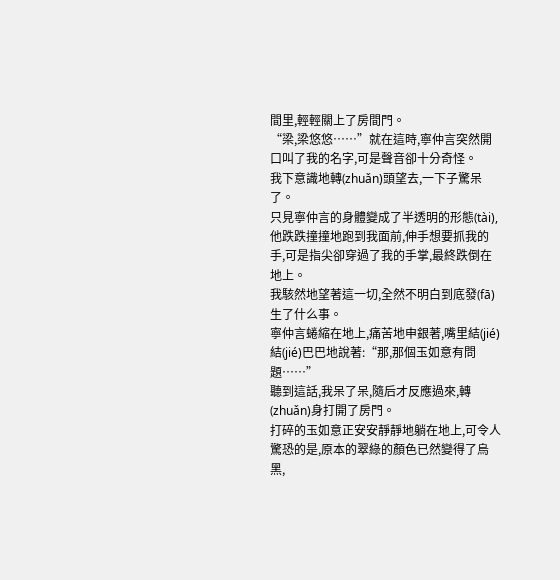間里,輕輕關上了房間門。
“梁,梁悠悠……”就在這時,寧仲言突然開口叫了我的名字,可是聲音卻十分奇怪。
我下意識地轉(zhuǎn)頭望去,一下子驚呆了。
只見寧仲言的身體變成了半透明的形態(tài),他跌跌撞撞地跑到我面前,伸手想要抓我的手,可是指尖卻穿過了我的手掌,最終跌倒在地上。
我駭然地望著這一切,全然不明白到底發(fā)生了什么事。
寧仲言蜷縮在地上,痛苦地申銀著,嘴里結(jié)結(jié)巴巴地說著:“那,那個玉如意有問題……”
聽到這話,我呆了呆,隨后才反應過來,轉(zhuǎn)身打開了房門。
打碎的玉如意正安安靜靜地躺在地上,可令人驚恐的是,原本的翠綠的顏色已然變得了烏黑,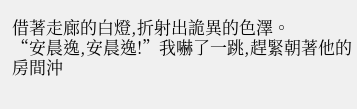借著走廊的白燈,折射出詭異的色澤。
“安晨逸,安晨逸!”我嚇了一跳,趕緊朝著他的房間沖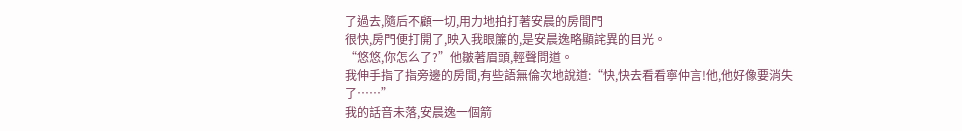了過去,隨后不顧一切,用力地拍打著安晨的房間門
很快,房門便打開了,映入我眼簾的,是安晨逸略顯詫異的目光。
“悠悠,你怎么了?”他皺著眉頭,輕聲問道。
我伸手指了指旁邊的房間,有些語無倫次地說道:“快,快去看看寧仲言!他,他好像要消失了……”
我的話音未落,安晨逸一個箭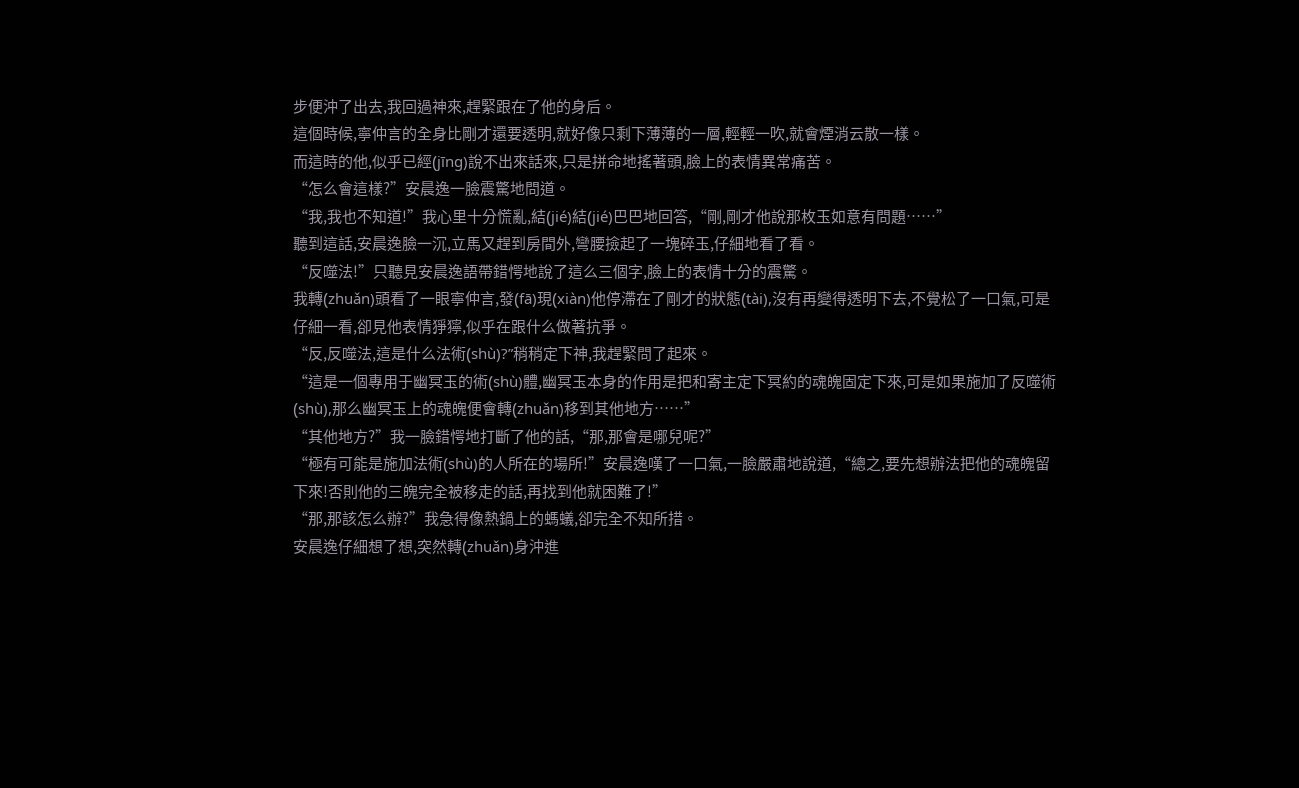步便沖了出去,我回過神來,趕緊跟在了他的身后。
這個時候,寧仲言的全身比剛才還要透明,就好像只剩下薄薄的一層,輕輕一吹,就會煙消云散一樣。
而這時的他,似乎已經(jīng)說不出來話來,只是拼命地搖著頭,臉上的表情異常痛苦。
“怎么會這樣?”安晨逸一臉震驚地問道。
“我,我也不知道!”我心里十分慌亂,結(jié)結(jié)巴巴地回答,“剛,剛才他說那枚玉如意有問題……”
聽到這話,安晨逸臉一沉,立馬又趕到房間外,彎腰撿起了一塊碎玉,仔細地看了看。
“反噬法!”只聽見安晨逸語帶錯愕地說了這么三個字,臉上的表情十分的震驚。
我轉(zhuǎn)頭看了一眼寧仲言,發(fā)現(xiàn)他停滯在了剛才的狀態(tài),沒有再變得透明下去,不覺松了一口氣,可是仔細一看,卻見他表情猙獰,似乎在跟什么做著抗爭。
“反,反噬法,這是什么法術(shù)?”稍稍定下神,我趕緊問了起來。
“這是一個專用于幽冥玉的術(shù)體,幽冥玉本身的作用是把和寄主定下冥約的魂魄固定下來,可是如果施加了反噬術(shù),那么幽冥玉上的魂魄便會轉(zhuǎn)移到其他地方……”
“其他地方?”我一臉錯愕地打斷了他的話,“那,那會是哪兒呢?”
“極有可能是施加法術(shù)的人所在的場所!”安晨逸嘆了一口氣,一臉嚴肅地說道,“總之,要先想辦法把他的魂魄留下來!否則他的三魄完全被移走的話,再找到他就困難了!”
“那,那該怎么辦?”我急得像熱鍋上的螞蟻,卻完全不知所措。
安晨逸仔細想了想,突然轉(zhuǎn)身沖進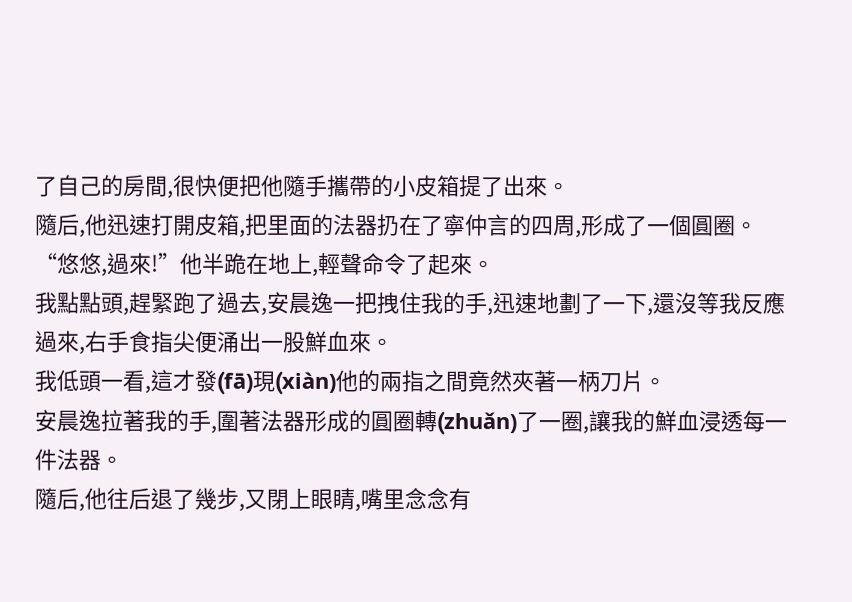了自己的房間,很快便把他隨手攜帶的小皮箱提了出來。
隨后,他迅速打開皮箱,把里面的法器扔在了寧仲言的四周,形成了一個圓圈。
“悠悠,過來!”他半跪在地上,輕聲命令了起來。
我點點頭,趕緊跑了過去,安晨逸一把拽住我的手,迅速地劃了一下,還沒等我反應過來,右手食指尖便涌出一股鮮血來。
我低頭一看,這才發(fā)現(xiàn)他的兩指之間竟然夾著一柄刀片。
安晨逸拉著我的手,圍著法器形成的圓圈轉(zhuǎn)了一圈,讓我的鮮血浸透每一件法器。
隨后,他往后退了幾步,又閉上眼睛,嘴里念念有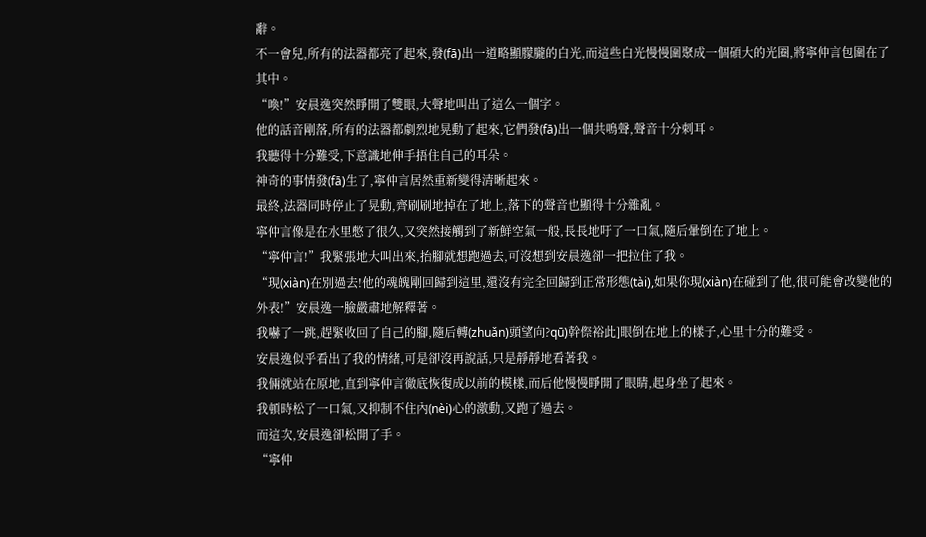辭。
不一會兒,所有的法器都亮了起來,發(fā)出一道略顯朦朧的白光,而這些白光慢慢圍聚成一個碩大的光圈,將寧仲言包圍在了其中。
“喚!”安晨逸突然睜開了雙眼,大聲地叫出了這么一個字。
他的話音剛落,所有的法器都劇烈地晃動了起來,它們發(fā)出一個共鳴聲,聲音十分刺耳。
我聽得十分難受,下意識地伸手捂住自己的耳朵。
神奇的事情發(fā)生了,寧仲言居然重新變得清晰起來。
最終,法器同時停止了晃動,齊刷刷地掉在了地上,落下的聲音也顯得十分雜亂。
寧仲言像是在水里憋了很久,又突然接觸到了新鮮空氣一般,長長地吁了一口氣,隨后暈倒在了地上。
“寧仲言!”我緊張地大叫出來,抬腳就想跑過去,可沒想到安晨逸卻一把拉住了我。
“現(xiàn)在別過去!他的魂魄剛回歸到這里,還沒有完全回歸到正常形態(tài),如果你現(xiàn)在碰到了他,很可能會改變他的外表!”安晨逸一臉嚴肅地解釋著。
我嚇了一跳,趕緊收回了自己的腳,隨后轉(zhuǎn)頭望向?qū)幹傺裕此]眼倒在地上的樣子,心里十分的難受。
安晨逸似乎看出了我的情緒,可是卻沒再說話,只是靜靜地看著我。
我倆就站在原地,直到寧仲言徹底恢復成以前的模樣,而后他慢慢睜開了眼睛,起身坐了起來。
我頓時松了一口氣,又抑制不住內(nèi)心的激動,又跑了過去。
而這次,安晨逸卻松開了手。
“寧仲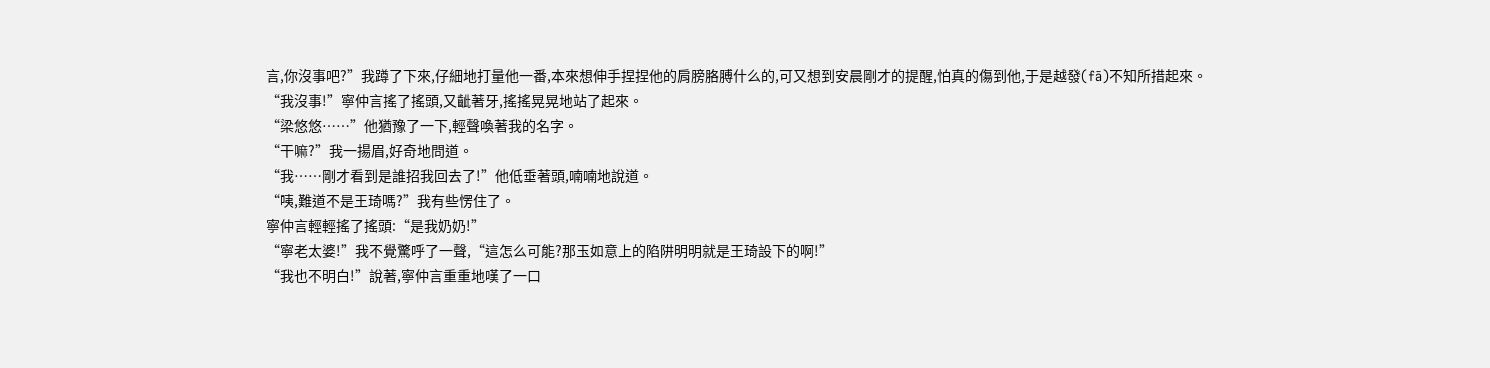言,你沒事吧?”我蹲了下來,仔細地打量他一番,本來想伸手捏捏他的肩膀胳膊什么的,可又想到安晨剛才的提醒,怕真的傷到他,于是越發(fā)不知所措起來。
“我沒事!”寧仲言搖了搖頭,又齜著牙,搖搖晃晃地站了起來。
“梁悠悠……”他猶豫了一下,輕聲喚著我的名字。
“干嘛?”我一揚眉,好奇地問道。
“我……剛才看到是誰招我回去了!”他低垂著頭,喃喃地說道。
“咦,難道不是王琦嗎?”我有些愣住了。
寧仲言輕輕搖了搖頭:“是我奶奶!”
“寧老太婆!”我不覺驚呼了一聲,“這怎么可能?那玉如意上的陷阱明明就是王琦設下的啊!”
“我也不明白!”說著,寧仲言重重地嘆了一口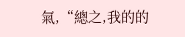氣,“總之,我的的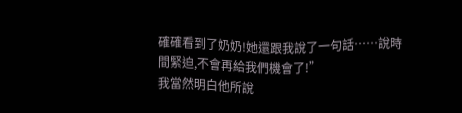確確看到了奶奶!她還跟我說了一句話……說時間緊迫,不會再給我們機會了!”
我當然明白他所說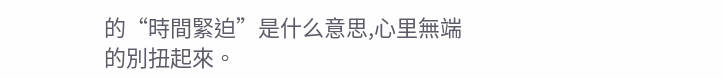的“時間緊迫”是什么意思,心里無端的別扭起來。